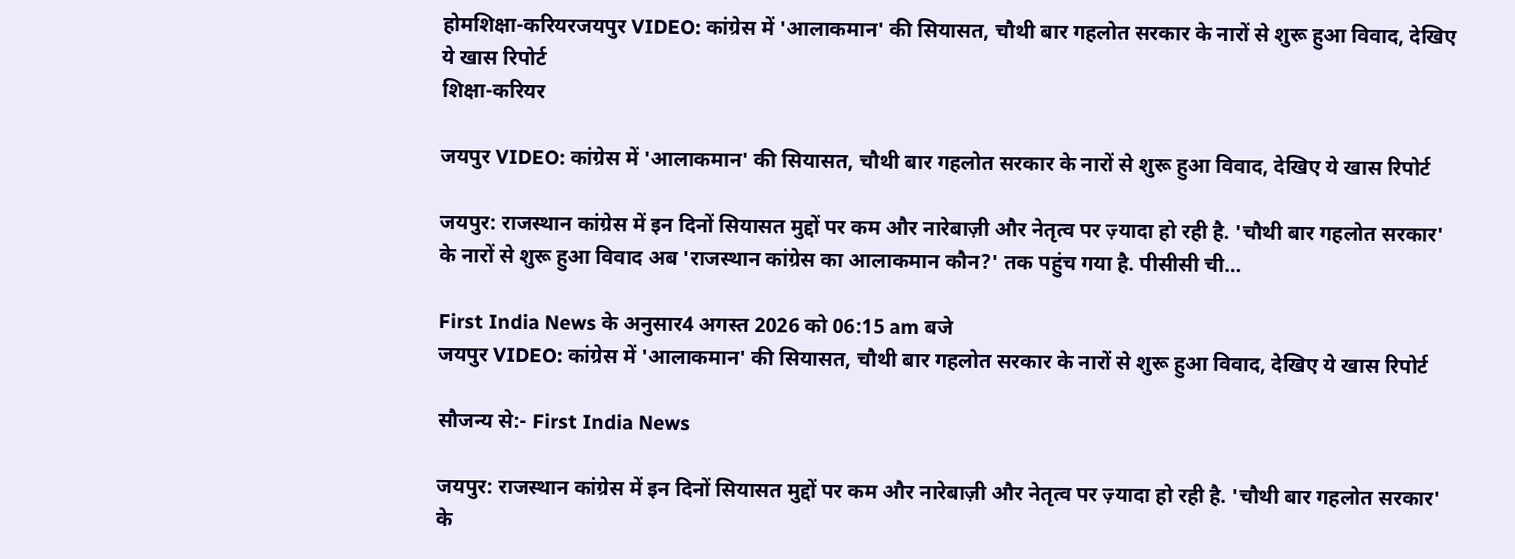होमशिक्षा-करियरजयपुर VIDEO: कांग्रेस में 'आलाकमान' की सियासत, चौथी बार गहलोत सरकार के नारों से शुरू हुआ विवाद, देखिए ये खास रिपोर्ट
शिक्षा-करियर

जयपुर VIDEO: कांग्रेस में 'आलाकमान' की सियासत, चौथी बार गहलोत सरकार के नारों से शुरू हुआ विवाद, देखिए ये खास रिपोर्ट

जयपुर: राजस्थान कांग्रेस में इन दिनों सियासत मुद्दों पर कम और नारेबाज़ी और नेतृत्व पर ज़्यादा हो रही है. 'चौथी बार गहलोत सरकार' के नारों से शुरू हुआ विवाद अब 'राजस्थान कांग्रेस का आलाकमान कौन?' तक पहुंच गया है. पीसीसी ची…

First India News के अनुसार4 अगस्त 2026 को 06:15 am बजे
जयपुर VIDEO: कांग्रेस में 'आलाकमान' की सियासत, चौथी बार गहलोत सरकार के नारों से शुरू हुआ विवाद, देखिए ये खास रिपोर्ट

सौजन्य से:- First India News

जयपुर: राजस्थान कांग्रेस में इन दिनों सियासत मुद्दों पर कम और नारेबाज़ी और नेतृत्व पर ज़्यादा हो रही है. 'चौथी बार गहलोत सरकार' के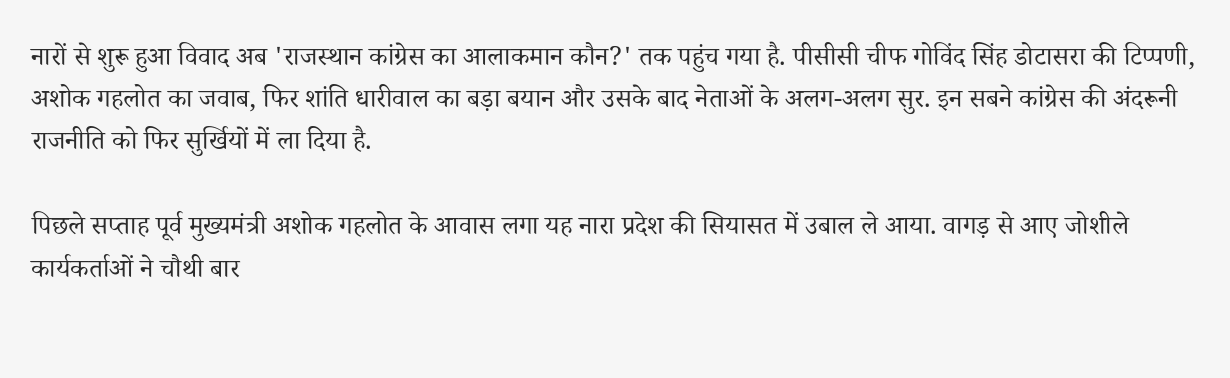नारों से शुरू हुआ विवाद अब 'राजस्थान कांग्रेस का आलाकमान कौन?' तक पहुंच गया है. पीसीसी चीफ गोविंद सिंह डोटासरा की टिप्पणी, अशोक गहलोत का जवाब, फिर शांति धारीवाल का बड़ा बयान और उसके बाद नेताओं के अलग-अलग सुर. इन सबने कांग्रेस की अंदरूनी राजनीति को फिर सुर्खियों में ला दिया है.

पिछले सप्ताह पूर्व मुख्यमंत्री अशोक गहलोत के आवास लगा यह नारा प्रदेश की सियासत में उबाल ले आया. वागड़ से आए जोशीले कार्यकर्ताओं ने चौथी बार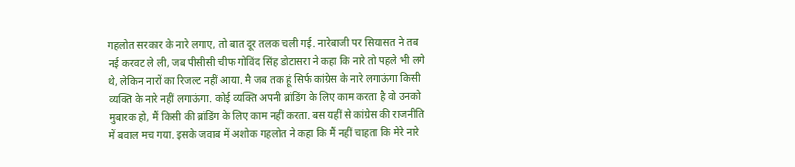गहलोत सरकार के नारे लगाए, तो बात दूर तलक चली गई. नारेबाजी पर सियासत ने तब नई करवट ले ली, जब पीसीसी चीफ गोविंद सिंह डोटासरा ने कहा कि नारे तो पहले भी लगे थे, लेकिन नारों का रिजल्ट नहीं आया. मै जब तक हूं सिर्फ कांग्रेस के नारे लगाऊंगा किसी व्यक्ति के नारे नहीं लगाऊंगा. कोई व्यक्ति अपनी ब्रांडिंग के लिए काम करता है वो उनको मुबारक हो, मैं किसी की ब्रांडिंग के लिए काम नहीं करता. बस यहीं से कांग्रेस की राजनीति में बवाल मच गया. इसके जवाब में अशोक गहलोत ने कहा कि मैं नहीं चाहता कि मेरे नारे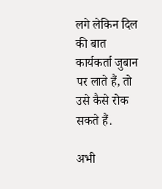लगे लेकिन दिल की बात कार्यकर्ता जुबान पर लाते हैं, तो उसे कैसे रोक सकते हैं.

अभी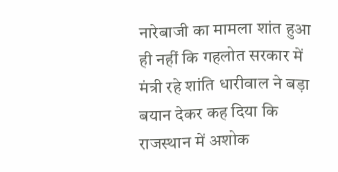नारेबाजी का मामला शांत हुआ ही नहीं कि गहलोत सरकार में मंत्री रहे शांति धारीवाल ने बड़ा बयान देकर कह दिया कि राजस्थान में अशोक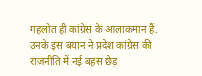गहलोत ही कांग्रेस के आलाकमान हैं. उनके इस बयान ने प्रदेश कांग्रेस की राजनीति में नई बहस छेड़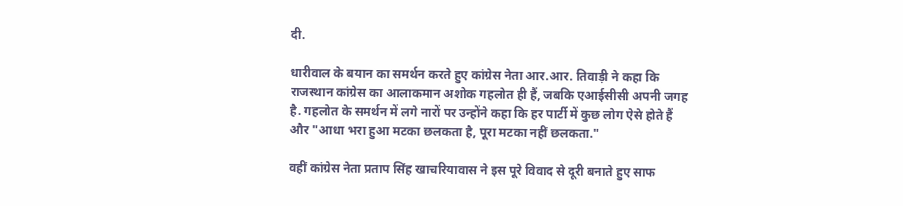दी.

धारीवाल के बयान का समर्थन करते हुए कांग्रेस नेता आर.आर. तिवाड़ी ने कहा कि राजस्थान कांग्रेस का आलाकमान अशोक गहलोत ही हैं, जबकि एआईसीसी अपनी जगह है. गहलोत के समर्थन में लगे नारों पर उन्होंने कहा कि हर पार्टी में कुछ लोग ऐसे होते हैं और "आधा भरा हुआ मटका छलकता है, पूरा मटका नहीं छलकता."

वहीं कांग्रेस नेता प्रताप सिंह खाचरियावास ने इस पूरे विवाद से दूरी बनाते हुए साफ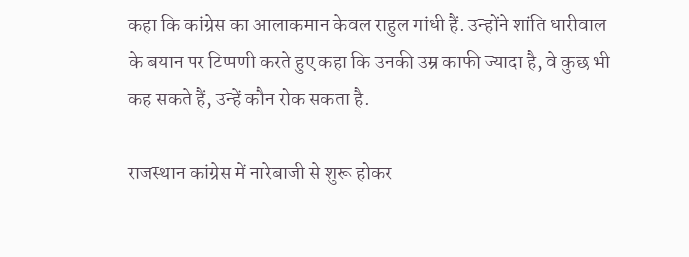कहा कि कांग्रेस का आलाकमान केवल राहुल गांधी हैं. उन्होंने शांति धारीवाल के बयान पर टिप्पणी करते हुए कहा कि उनकी उम्र काफी ज्यादा है, वे कुछ भी कह सकते हैं, उन्हें कौन रोक सकता है.

राजस्थान कांग्रेस में नारेबाजी से शुरू होकर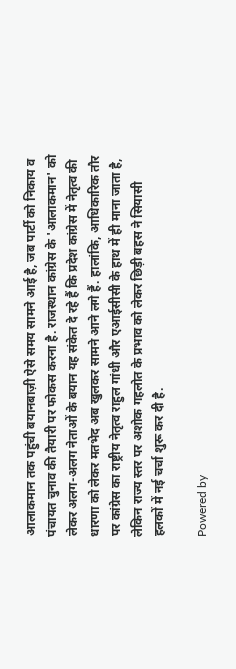आलाकमान तक पहुंची बयानबाज़ी ऐसे समय सामने आई है, जब पार्टी को निकाय व पंचायत चुनाव की तैयारी पर फोकस करना है. राजस्थान कांग्रेस के 'आलाकमान' को लेकर अलग-अलग नेताओं के बयान यह संकेत दे रहे हैं कि प्रदेश कांग्रेस में नेतृत्व की धारणा को लेकर मतभेद अब खुलकर सामने आने लगे हैं. हालांकि, आधिकारिक तौर पर कांग्रेस का राष्ट्रीय नेतृत्व राहुल गांधी और एआईसीसी के हाथ में ही माना जाता है, लेकिन राज्य स्तर पर अशोक गहलोत के प्रभाव को लेकर छिड़ी बहस ने सियासी हलकों में नई चर्चा शुरू कर दी है.

Powered by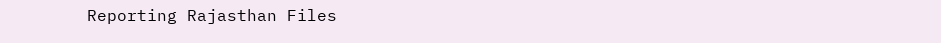Reporting Rajasthan Files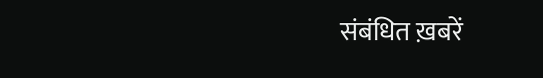संबंधित ख़बरें